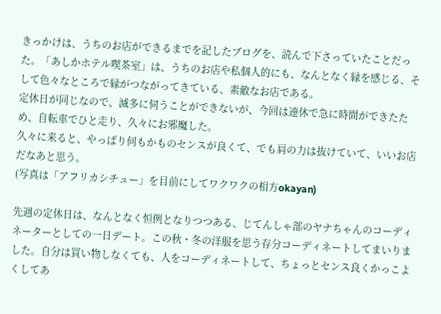きっかけは、うちのお店ができるまでを記したブログを、読んで下さっていたことだった。「あしかホテル喫茶室」は、うちのお店や私個人的にも、なんとなく縁を感じる、そして色々なところで縁がつながってきている、素敵なお店である。
定休日が同じなので、滅多に伺うことができないが、今回は連休で急に時間ができたため、自転車でひと走り、久々にお邪魔した。
久々に来ると、やっぱり何もかものセンスが良くて、でも肩の力は抜けていて、いいお店だなあと思う。
(写真は「アフリカシチュー」を目前にしてワクワクの相方okayan)

先週の定休日は、なんとなく恒例となりつつある、じてんしゃ部のヤナちゃんのコーディネーターとしての一日デート。この秋・冬の洋服を思う存分コーディネートしてまいりました。自分は買い物しなくても、人をコーディネートして、ちょっとセンス良くかっこよくしてあ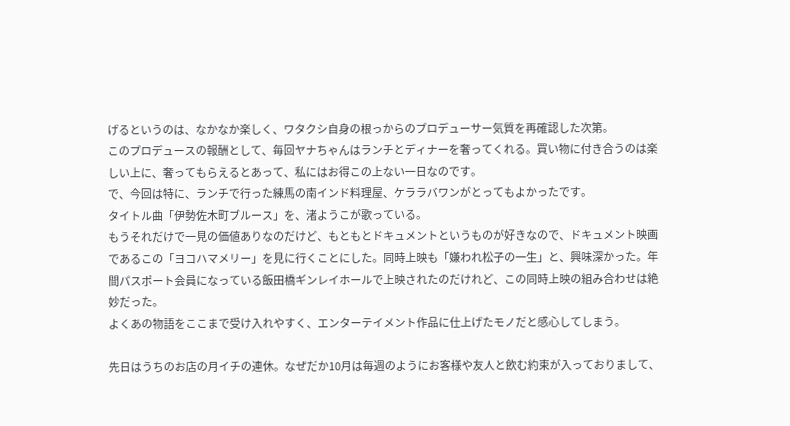げるというのは、なかなか楽しく、ワタクシ自身の根っからのプロデューサー気質を再確認した次第。
このプロデュースの報酬として、毎回ヤナちゃんはランチとディナーを奢ってくれる。買い物に付き合うのは楽しい上に、奢ってもらえるとあって、私にはお得この上ない一日なのです。
で、今回は特に、ランチで行った練馬の南インド料理屋、ケララバワンがとってもよかったです。
タイトル曲「伊勢佐木町ブルース」を、渚ようこが歌っている。
もうそれだけで一見の価値ありなのだけど、もともとドキュメントというものが好きなので、ドキュメント映画であるこの「ヨコハマメリー」を見に行くことにした。同時上映も「嫌われ松子の一生」と、興味深かった。年間パスポート会員になっている飯田橋ギンレイホールで上映されたのだけれど、この同時上映の組み合わせは絶妙だった。
よくあの物語をここまで受け入れやすく、エンターテイメント作品に仕上げたモノだと感心してしまう。

先日はうちのお店の月イチの連休。なぜだか10月は毎週のようにお客様や友人と飲む約束が入っておりまして、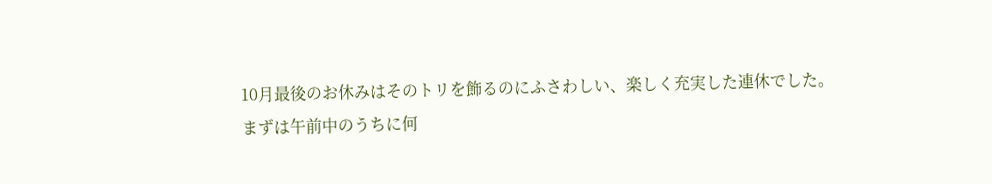10月最後のお休みはそのトリを飾るのにふさわしい、楽しく充実した連休でした。
まずは午前中のうちに何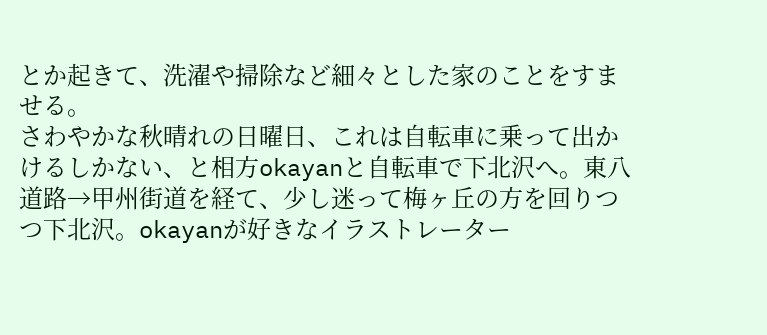とか起きて、洗濯や掃除など細々とした家のことをすませる。
さわやかな秋晴れの日曜日、これは自転車に乗って出かけるしかない、と相方okayanと自転車で下北沢へ。東八道路→甲州街道を経て、少し迷って梅ヶ丘の方を回りつつ下北沢。okayanが好きなイラストレーター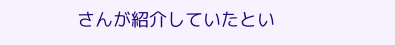さんが紹介していたとい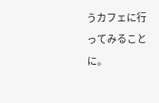うカフェに行ってみることに。